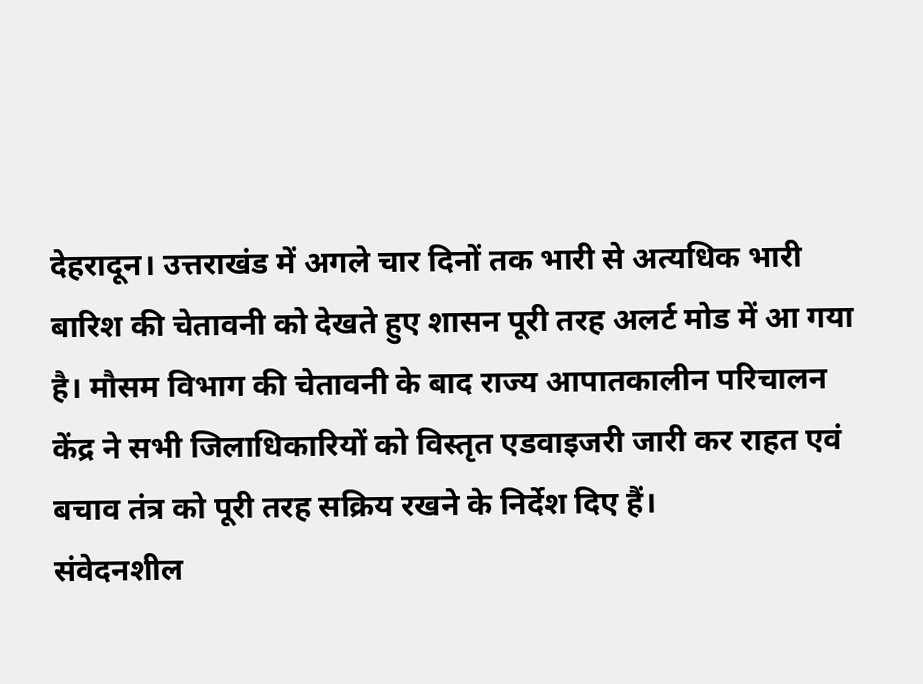देहरादून। उत्तराखंड में अगले चार दिनों तक भारी से अत्यधिक भारी बारिश की चेतावनी को देखते हुए शासन पूरी तरह अलर्ट मोड में आ गया है। मौसम विभाग की चेतावनी के बाद राज्य आपातकालीन परिचालन केंद्र ने सभी जिलाधिकारियों को विस्तृत एडवाइजरी जारी कर राहत एवं बचाव तंत्र को पूरी तरह सक्रिय रखने के निर्देश दिए हैं।
संवेदनशील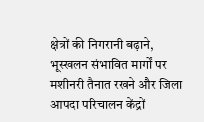क्षेत्रों की निगरानी बढ़ाने, भूस्खलन संभावित मार्गों पर मशीनरी तैनात रखने और जिला आपदा परिचालन केंद्रों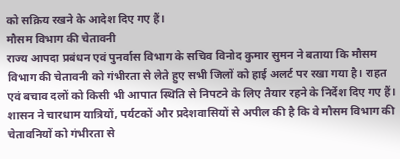को सक्रिय रखने के आदेश दिए गए हैं।
मौसम विभाग की चेतावनी
राज्य आपदा प्रबंधन एवं पुनर्वास विभाग के सचिव विनोद कुमार सुमन ने बताया कि मौसम विभाग की चेतावनी को गंभीरता से लेते हुए सभी जिलों को हाई अलर्ट पर रखा गया है। राहत एवं बचाव दलों को किसी भी आपात स्थिति से निपटने के लिए तैयार रहने के निर्देश दिए गए हैं। शासन ने चारधाम यात्रियों, पर्यटकों और प्रदेशवासियों से अपील की है कि वे मौसम विभाग की चेतावनियों को गंभीरता से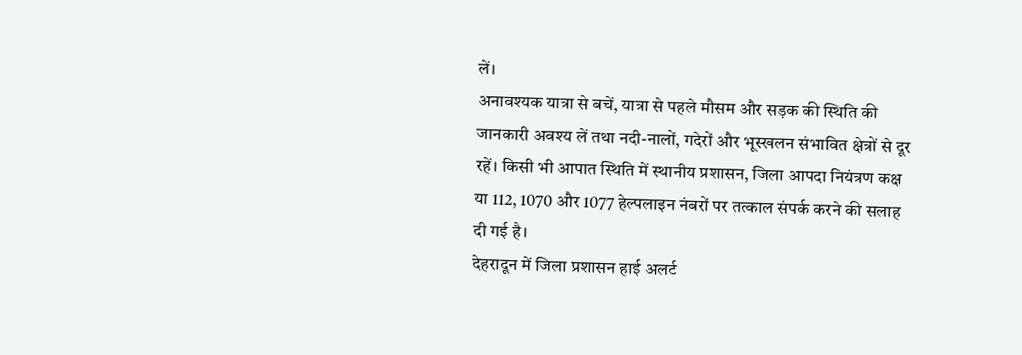लें।
अनावश्यक यात्रा से बचें, यात्रा से पहले मौसम और सड़क की स्थिति की जानकारी अवश्य लें तथा नदी-नालों, गदेरों और भूस्खलन संभावित क्षेत्रों से दूर रहें। किसी भी आपात स्थिति में स्थानीय प्रशासन, जिला आपदा नियंत्रण कक्ष या 112, 1070 और 1077 हेल्पलाइन नंबरों पर तत्काल संपर्क करने की सलाह दी गई है।
देहरादून में जिला प्रशासन हाई अलर्ट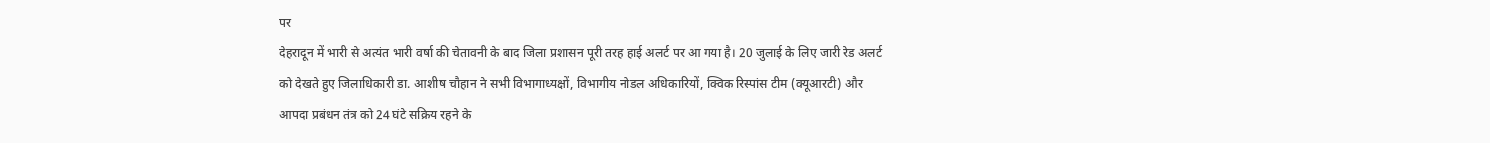पर
देहरादून में भारी से अत्यंत भारी वर्षा की चेतावनी के बाद जिला प्रशासन पूरी तरह हाई अलर्ट पर आ गया है। 20 जुलाई के लिए जारी रेड अलर्ट को देखते हुए जिलाधिकारी डा. आशीष चौहान ने सभी विभागाध्यक्षों, विभागीय नोडल अधिकारियों, क्विक रिस्पांस टीम (क्यूआरटी) और आपदा प्रबंधन तंत्र को 24 घंटे सक्रिय रहने के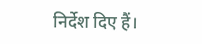निर्देश दिए हैं।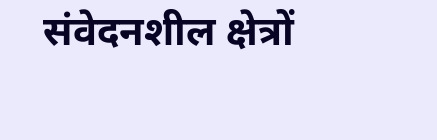संवेदनशील क्षेत्रों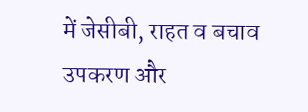में जेसीबी, राहत व बचाव उपकरण और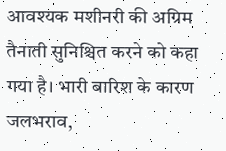आवश्यक मशीनरी की अग्रिम तैनाती सुनिश्चित करने को कहा गया है। भारी बारिश के कारण जलभराव,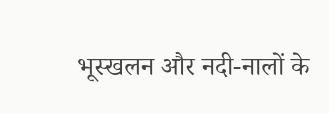भूस्खलन और नदी-नालों के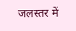जलस्तर में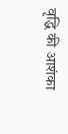वृद्धि की आशंका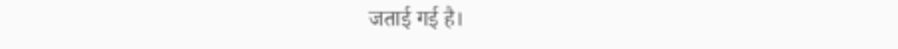जताई गई है।